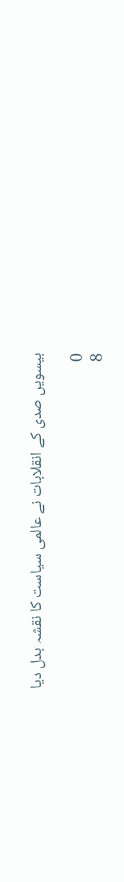بیسویں صدی کے انقلابات نے عالمی سیاست کا نقشہ بدل دیا

0
8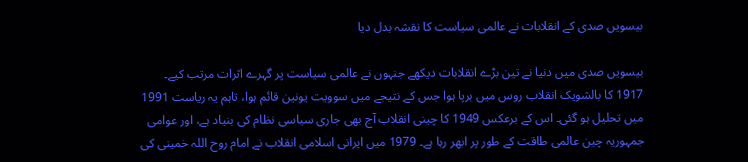بیسویں صدی کے انقلابات نے عالمی سیاست کا نقشہ بدل دیا

بیسویں صدی میں دنیا نے تین بڑے انقلابات دیکھے جنہوں نے عالمی سیاست پر گہرے اثرات مرتب کیے۔ 1917 کا بالشویک انقلاب روس میں برپا ہوا جس کے نتیجے میں سوویت یونین قائم ہوا، تاہم یہ ریاست 1991 میں تحلیل ہو گئی۔ اس کے برعکس 1949 کا چینی انقلاب آج بھی جاری سیاسی نظام کی بنیاد ہے، اور عوامی جمہوریہ چین عالمی طاقت کے طور پر ابھر رہا ہے۔ 1979 میں ایرانی اسلامی انقلاب نے امام روح اللہ خمینی کی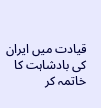قیادت میں ایران کی بادشاہت کا خاتمہ کر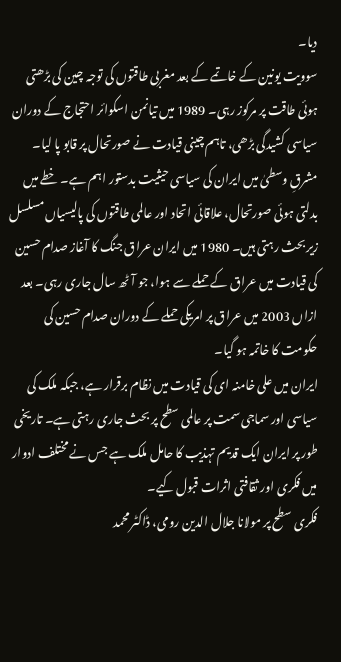دیا۔
سوویت یونین کے خاتمے کے بعد مغربی طاقتوں کی توجہ چین کی بڑھتی ہوئی طاقت پر مرکوز رہی۔ 1989 میں تیانمن اسکوائر احتجاج کے دوران سیاسی کشیدگی بڑھی، تاہم چینی قیادت نے صورتحال پر قابو پا لیا۔
مشرقِ وسطیٰ میں ایران کی سیاسی حیثیت بدستور اہم ہے۔ خطے میں بدلتی ہوئی صورتحال، علاقائی اتحاد اور عالمی طاقتوں کی پالیسیاں مسلسل زیر بحث رہتی ہیں۔ 1980 میں ایران عراق جنگ کا آغاز صدام حسین کی قیادت میں عراق کے حملے سے ہوا، جو آٹھ سال جاری رہی۔ بعد ازاں 2003 میں عراق پر امریکی حملے کے دوران صدام حسین کی حکومت کا خاتمہ ہو گیا۔
ایران میں علی خامنہ ای کی قیادت میں نظام برقرار ہے، جبکہ ملک کی سیاسی اور سماجی سمت پر عالمی سطح پر بحث جاری رہتی ہے۔ تاریخی طور پر ایران ایک قدیم تہذیب کا حامل ملک ہے جس نے مختلف ادوار میں فکری اور ثقافتی اثرات قبول کیے۔
فکری سطح پر مولانا جلال الدین رومی، ڈاکٹر محمد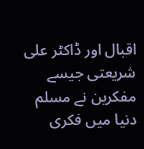اقبال اور ڈاکٹر علی شریعتی جیسے مفکرین نے مسلم دنیا میں فکری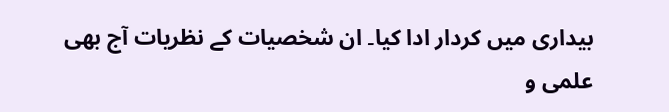بیداری میں کردار ادا کیا۔ ان شخصیات کے نظریات آج بھی علمی و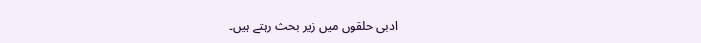ادبی حلقوں میں زیر بحث رہتے ہیں۔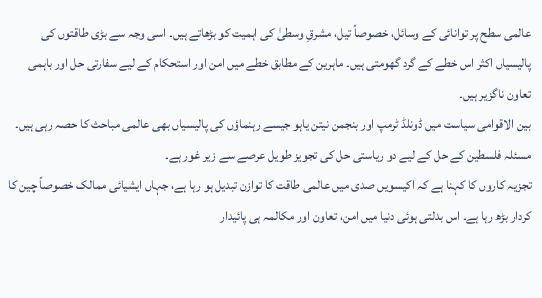عالمی سطح پر توانائی کے وسائل، خصوصاً تیل، مشرقِ وسطیٰ کی اہمیت کو بڑھاتے ہیں۔ اسی وجہ سے بڑی طاقتوں کی پالیسیاں اکثر اس خطے کے گرد گھومتی ہیں۔ ماہرین کے مطابق خطے میں امن اور استحکام کے لیے سفارتی حل اور باہمی تعاون ناگزیر ہیں۔
بین الاقوامی سیاست میں ڈونلڈ ٹرمپ اور بنجمن نیتن یاہو جیسے رہنماؤں کی پالیسیاں بھی عالمی مباحث کا حصہ رہی ہیں۔ مسئلہ فلسطین کے حل کے لیے دو ریاستی حل کی تجویز طویل عرصے سے زیر غور ہے۔
تجزیہ کاروں کا کہنا ہے کہ اکیسویں صدی میں عالمی طاقت کا توازن تبدیل ہو رہا ہے، جہاں ایشیائی ممالک خصوصاً چین کا کردار بڑھ رہا ہے۔ اس بدلتی ہوئی دنیا میں امن، تعاون اور مکالمہ ہی پائیدار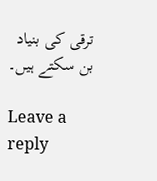ترقی کی بنیاد بن سکتے ہیں۔

Leave a reply